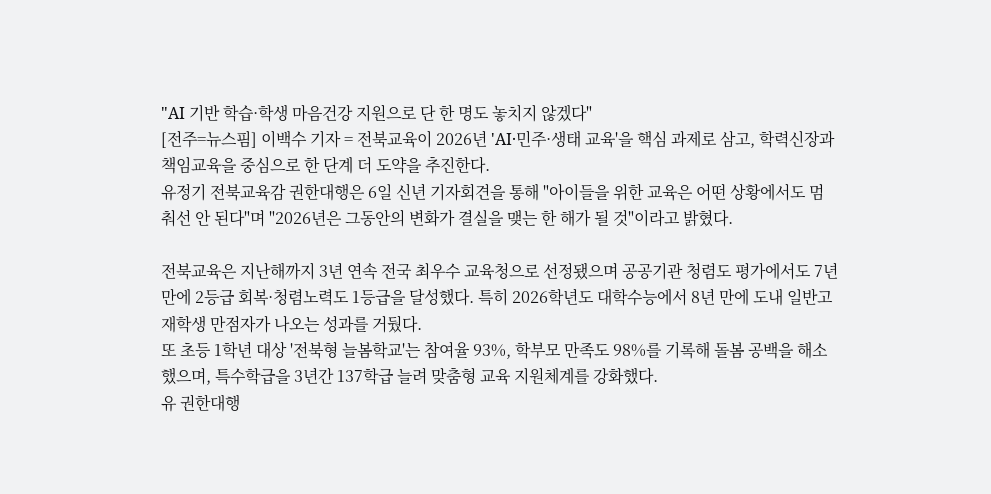"AI 기반 학습·학생 마음건강 지원으로 단 한 명도 놓치지 않겠다"
[전주=뉴스핌] 이백수 기자 = 전북교육이 2026년 'AI·민주·생태 교육'을 핵심 과제로 삼고, 학력신장과 책임교육을 중심으로 한 단계 더 도약을 추진한다.
유정기 전북교육감 권한대행은 6일 신년 기자회견을 통해 "아이들을 위한 교육은 어떤 상황에서도 멈춰선 안 된다"며 "2026년은 그동안의 변화가 결실을 맺는 한 해가 될 것"이라고 밝혔다.

전북교육은 지난해까지 3년 연속 전국 최우수 교육청으로 선정됐으며 공공기관 청렴도 평가에서도 7년 만에 2등급 회복·청렴노력도 1등급을 달성했다. 특히 2026학년도 대학수능에서 8년 만에 도내 일반고 재학생 만점자가 나오는 성과를 거뒀다.
또 초등 1학년 대상 '전북형 늘봄학교'는 참여율 93%, 학부모 만족도 98%를 기록해 돌봄 공백을 해소했으며, 특수학급을 3년간 137학급 늘려 맞춤형 교육 지원체계를 강화했다.
유 권한대행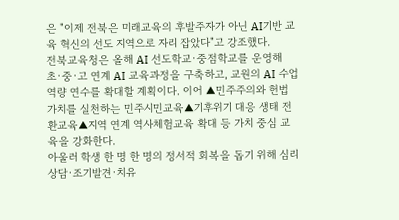은 "이제 전북은 미래교육의 후발주자가 아닌 AI기반 교육 혁신의 선도 지역으로 자리 잡았다"고 강조했다.
전북교육청은 올해 AI 선도학교·중점학교를 운영해 초·중·고 연계 AI 교육과정을 구축하고, 교원의 AI 수업 역량 연수를 확대할 계획이다. 이어 ▲민주주의와 헌법 가치를 실천하는 민주시민교육▲기후위기 대응 생태 전환교육▲지역 연계 역사체험교육 확대 등 가치 중심 교육을 강화한다.
아울러 학생 한 명 한 명의 정서적 회복을 돕기 위해 심리상담·조기발견·치유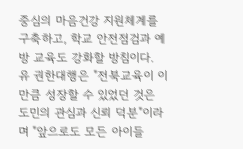중심의 마음건강 지원체계를 구축하고, 학교 안전점검과 예방 교육도 강화할 방침이다.
유 권한대행은 "전북교육이 이만큼 성장할 수 있었던 것은 도민의 관심과 신뢰 덕분"이라며 "앞으로도 모든 아이들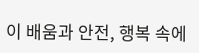이 배움과 안전, 행복 속에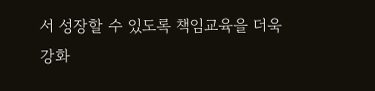서 성장할 수 있도록 책임교육을 더욱 강화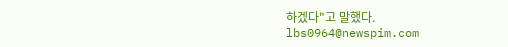하겠다"고 말했다.
lbs0964@newspim.com